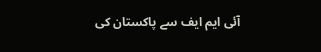آئی ایم ایف سے پاکستان کی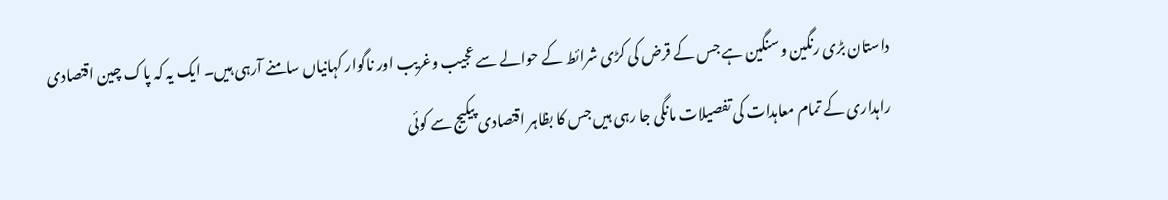داستان بڑی رنگین وسنگین ہے جس کے قرض کی کڑی شرائط کے حوالے سے عجیب وغریب اور ناگوار کہانیاں سامنے آرہی ہیں۔ ایک یہ کہ پاک چین اقتصادی راہداری کے تمام معاہدات کی تفصیلات مانگی جا رہی ہیں جس کا بظاہر اقتصادی پیکیج سے کوئی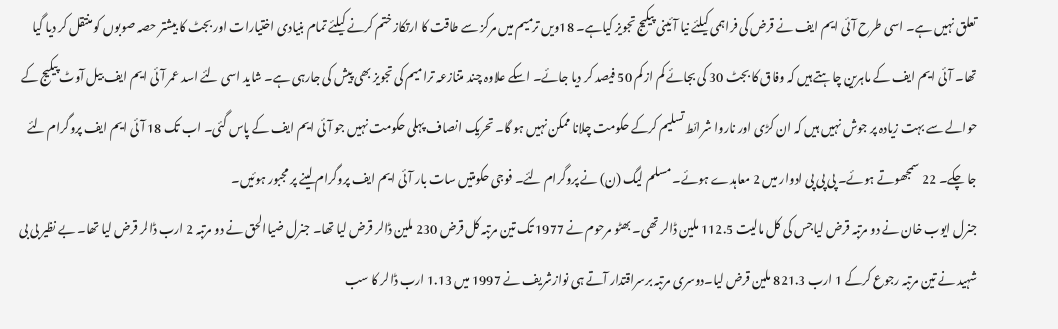تعلق نہیں ہے۔ اسی طرح آئی ایم ایف نے قرض کی فراہمی کیلئے نیا آئینی پیکیج تجویز کیاہے۔ 18ویں ترمیم میں مرکز سے طاقت کا ارتکاز ختم کرنے کیلئے تمام بنیادی اختیارات اور بجٹ کا بیشتر حصہ صوبوں کو منتقل کر دیا گیا تھا۔ آئی ایم ایف کے ماہرین چاہتے ہیں کہ وفاق کا بجٹ 30 کی بجائے کم از کم 50 فیصد کر دیا جائے۔ اسکے علاوہ چند متنازعہ ترامیم کی تجویز بھی پیش کی جارہی ہے۔ شاید اسی لئے اسد عمر آئی ایم ایف بیل آوٹ پیکیج کے حوالے سے بہت زیادہ پر جوش نہیں ہیں کہ ان کڑی اور ناروا شرائط تسلیم کرکے حکومت چلانا ممکن نہیں ہو گا۔ تحریک انصاف پہلی حکومت نہیں جو آئی ایم ایف کے پاس گئی۔ اب تک 18 آئی ایم ایف پروگرام لئے جا چکے۔ 22 سمجھوتے ہوئے۔ پی پی پی ادوار میں 2 معاہدے ہوئے۔ مسلم لیگ (ن) نے پروگرام لئے۔ فوجی حکومتیں سات بار آئی ایم ایف پروگرام لینے پر مجبور ہوئیں۔
جنرل ایوب خان نے دو مرتبہ قرض لیاجس کی کل مالیت 112.5 ملین ڈالر تھی۔ بھٹو مرحوم نے 1977 تک تین مرتبہ کل قرض 230 ملین ڈالر قرض لیا تھا۔ جنرل ضیاالحق نے دو مرتبہ 2 ارب ڈالر قرض لیا تھا۔ بے نظیر بی بی شہید نے تین مرتبہ رجوع کرکے 1 ارب 821.3 ملین قرض لیا۔دوسری مرتبہ برسراقتدار آتے ہی نوازشریف نے 1997 میں 1.13 ارب ڈالر کا سب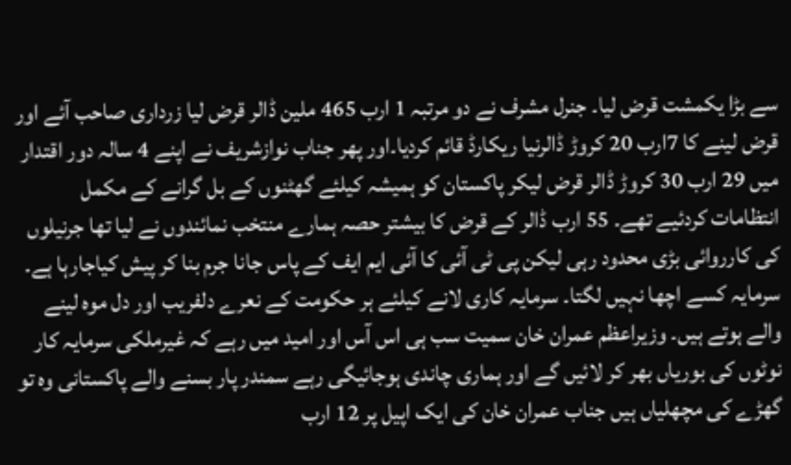سے بڑا یکمشت قرض لیا۔ جنرل مشرف نے دو مرتبہ 1 ارب 465 ملین ڈالر قرض لیا زرداری صاحب آئے اور قرض لینے کا 7ارب 20 کروڑ ڈالرنیا ریکارڈ قائم کردیا۔اور پھر جناب نوازشریف نے اپنے 4 سالہ دور اقتدار میں 29 ارب 30 کروڑ ڈالر قرض لیکر پاکستان کو ہمیشہ کیلئے گھٹنوں کے بل گرانے کے مکمل انتظامات کردئیے تھے۔ 55 ارب ڈالر کے قرض کا بیشتر حصہ ہمارے منتخب نمائندوں نے لیا تھا جرنیلوں کی کارروائی بڑی محدود رہی لیکن پی ٹی آئی کا آئی ایم ایف کے پاس جانا جرم بنا کر پیش کیاجارہا ہے۔
سرمایہ کسے اچھا نہیں لگتا۔ سرمایہ کاری لانے کیلئے ہر حکومت کے نعرے دلفریب اور دل موہ لینے والے ہوتے ہیں۔ وزیراعظم عمران خان سمیت سب ہی اس آس اور امید میں رہے کہ غیرملکی سرمایہ کار نوٹوں کی بوریاں بھر کر لائیں گے اور ہماری چاندی ہوجائیگی رہے سمندر پار بسنے والے پاکستانی وہ تو گھڑے کی مچھلیاں ہیں جناب عمران خان کی ایک اپیل پر 12 ارب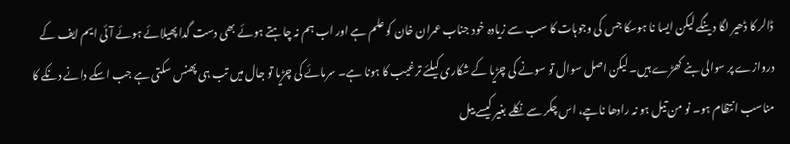ڈالر کا ڈھیر لگا دینگے لیکن ایسا نا ہوسکا جس کی وجوہات کا سب سے زیادہ خود جناب عمران خان کو علم ہے اور اب ہم نہ چاہتے ہوئے بھی دست گدا پھیلائے ہوئے آئی ایم ایف کے دروازے پر سوالی بنے کھڑے ہیں۔ لیکن اصل سوال تو سونے کی چڑیا کے شکاری کیلئے ترغیب کا ہونا ہے۔ سرمائے کی چڑیا تو جال میں تب ہی پھنس سکتی ہے جب اسکے دانے دنکے کا مناسب انتظام ہو۔ نو من تیل ہو نہ رادھا ناچے، اس چکر سے نکلے بغیر کیسے بیل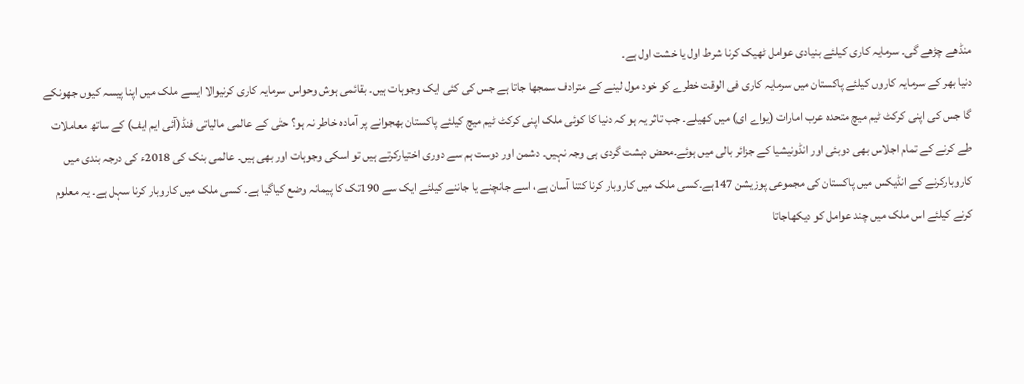منڈھے چڑھے گی۔ سرمایہ کاری کیلئے بنیادی عوامل ٹھیک کرنا شرط اول یا خشت اول ہے۔
دنیا بھر کے سرمایہ کاروں کیلئے پاکستان میں سرمایہ کاری فی الوقت خطرے کو خود مول لینے کے مترادف سمجھا جاتا ہے جس کی کئی ایک وجوہات ہیں۔ بقائمی ہوش وحواس سرمایہ کاری کرنیوالا ایسے ملک میں اپنا پیسہ کیوں جھونکے گا جس کی اپنی کرکٹ ٹیم میچ متحدہ عرب امارات (یواے ای) میں کھیلے۔ جب تاثر یہ ہو کہ دنیا کا کوئی ملک اپنی کرکٹ ٹیم میچ کیلئے پاکستان بھجوانے پر آمادہ خاطر نہ ہو؟ حتٰی کے عالمی مالیاتی فنڈ(آئی ایم ایف) کے ساتھ معاملات طے کرنے کے تمام اجلاس بھی دوبئی اور انڈونیشیا کے جزائر بالی میں ہوئے۔محض دہشت گردی ہی وجہ نہیں۔ دشمن اور دوست ہم سے دوری اختیارکرتے ہیں تو اسکی وجوہات اور بھی ہیں۔ عالمی بنک کی 2018ء کی درجہ بندی میں کاروبارکرنے کے انڈیکس میں پاکستان کی مجموعی پوزیشن 147ہے۔کسی ملک میں کاروبار کرنا کتنا آسان ہے، اسے جانچنے یا جاننے کیلئے ایک سے 190تک کا پیمانہ وضع کیاگیا ہے۔ کسی ملک میں کاروبار کرنا سہل ہے۔ یہ معلوم کرنے کیلئے اس ملک میں چند عوامل کو دیکھاجاتا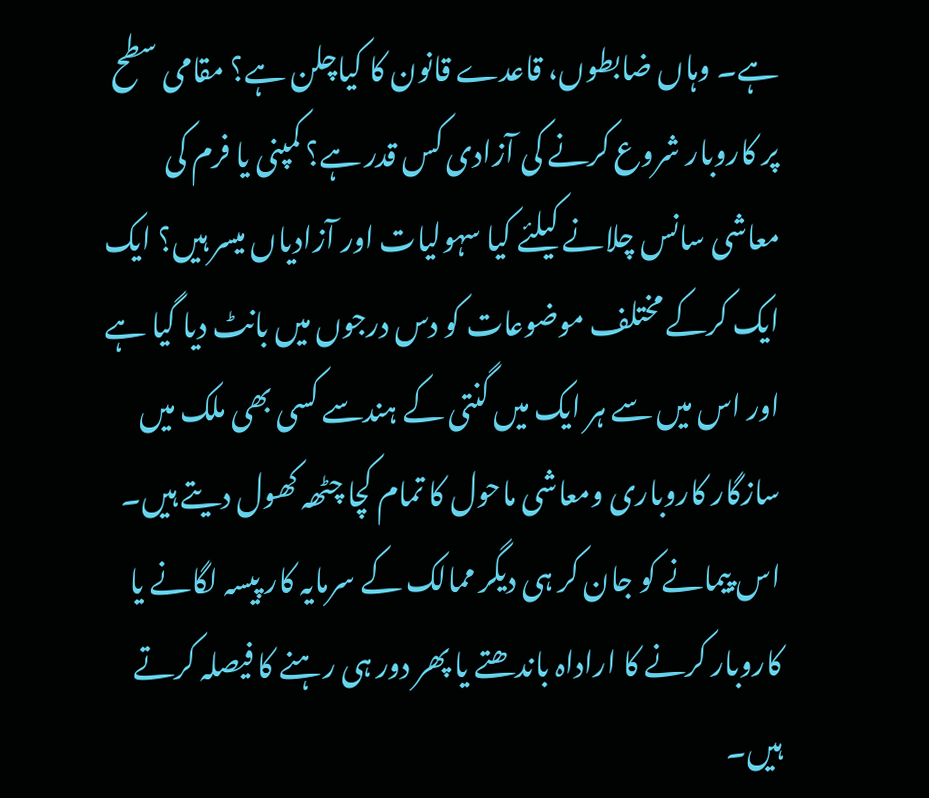ہے۔ وہاں ضابطوں، قاعدے قانون کا کیاچلن ہے؟ مقامی سطح پر کاروبار شروع کرنے کی آزادی کس قدر ہے؟ کمپنی یا فرم کی معاشی سانس چلانے کیلئے کیا سہولیات اور آزادیاں میسر ہیں؟ ایک ایک کرکے مختلف موضوعات کو دس درجوں میں بانٹ دیا گیا ہے اور اس میں سے ہر ایک میں گنتی کے ہندسے کسی بھی ملک میں سازگار کاروباری ومعاشی ماحول کا تمام کچا چٹھہ کھول دیتے ہیں۔ اس پیمانے کو جان کر ہی دیگر ممالک کے سرمایہ کار پیسہ لگانے یا کاروبار کرنے کا اراداہ باندھتے یا پھر دور ہی رہنے کا فیصلہ کرتے ہیں۔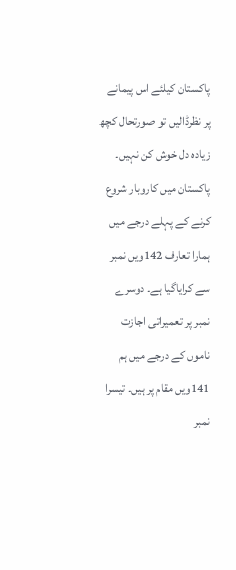پاکستان کیلئے اس پیمانے پر نظرڈالیں تو صورتحال کچھ زیادہ دل خوش کن نہیں۔ پاکستان میں کاروبار شروع کرنے کے پہلے درجے میں ہمارا تعارف 142ویں نمبر سے کرایاگیا ہے۔ دوسرے نمبر پر تعمیراتی اجازت ناموں کے درجے میں ہم 141ویں مقام پر ہیں۔ تیسرا نمبر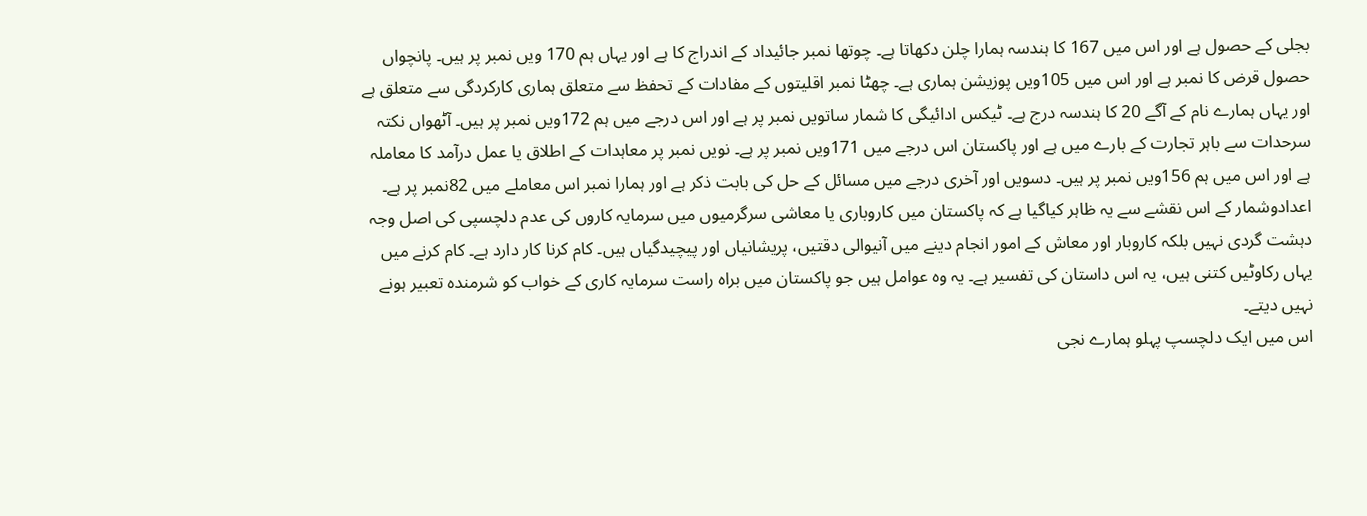بجلی کے حصول ہے اور اس میں 167 کا ہندسہ ہمارا چلن دکھاتا ہے۔ چوتھا نمبر جائیداد کے اندراج کا ہے اور یہاں ہم 170 ویں نمبر پر ہیں۔ پانچواں حصول قرض کا نمبر ہے اور اس میں 105ویں پوزیشن ہماری ہے۔ چھٹا نمبر اقلیتوں کے مفادات کے تحفظ سے متعلق ہماری کارکردگی سے متعلق ہے اور یہاں ہمارے نام کے آگے 20 کا ہندسہ درج ہے۔ ٹیکس ادائیگی کا شمار ساتویں نمبر پر ہے اور اس درجے میں ہم 172ویں نمبر پر ہیں۔ آٹھواں نکتہ سرحدات سے باہر تجارت کے بارے میں ہے اور پاکستان اس درجے میں 171ویں نمبر پر ہے۔ نویں نمبر پر معاہدات کے اطلاق یا عمل درآمد کا معاملہ ہے اور اس میں ہم 156ویں نمبر پر ہیں۔ دسویں اور آخری درجے میں مسائل کے حل کی بابت ذکر ہے اور ہمارا نمبر اس معاملے میں 82نمبر پر ہے۔ اعدادوشمار کے اس نقشے سے یہ ظاہر کیاگیا ہے کہ پاکستان میں کاروباری یا معاشی سرگرمیوں میں سرمایہ کاروں کی عدم دلچسپی کی اصل وجہ دہشت گردی نہیں بلکہ کاروبار اور معاش کے امور انجام دینے میں آنیوالی دقتیں، پریشانیاں اور پیچیدگیاں ہیں۔ کام کرنا کار دارد ہے۔ کام کرنے میں یہاں رکاوٹیں کتنی ہیں، یہ اس داستان کی تفسیر ہے۔ یہ وہ عوامل ہیں جو پاکستان میں براہ راست سرمایہ کاری کے خواب کو شرمندہ تعبیر ہونے نہیں دیتے۔
اس میں ایک دلچسپ پہلو ہمارے نجی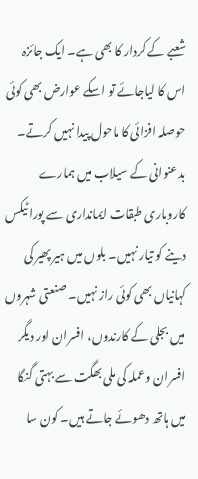شعبے کے کردار کا بھی ہے۔ ایک جائزہ اس کا لیاجائے تو اسکے عوارض بھی کوئی حوصلہ افزائی کا ماحول پیدا نہیں کرتے۔ بدعنوانی کے سیلاب میں ہمارے کاروباری طبقات ایمانداری سے پورا ٹیکس دینے کو تیار نہیں۔ بلوں میں ہیر پھیر کی کہانیاں بھی کوئی راز نہیں۔ صنعتی شہروں میں بجلی کے کارندوں، افسران اور دیگر افسران وعملہ کی ملی بھگت سے بہتی گنگا میں ہاتھ دھوئے جاتے ہیں۔ کون سا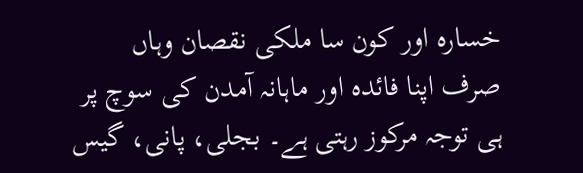خسارہ اور کون سا ملکی نقصان وہاں صرف اپنا فائدہ اور ماہانہ آمدن کی سوچ پر ہی توجہ مرکوز رہتی ہے۔ بجلی، پانی، گیس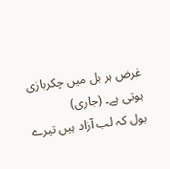غرض ہر بل میں چکربازی ہوتی ہے۔ (جاری)
بول کہ لب آزاد ہیں تیرے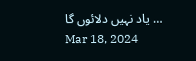… یاد نہیں دلائوں گا
Mar 18, 2024